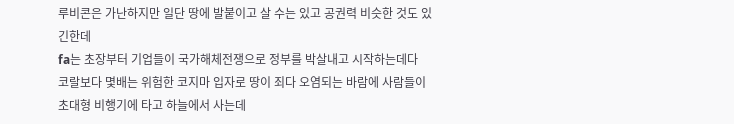루비콘은 가난하지만 일단 땅에 발붙이고 살 수는 있고 공권력 비슷한 것도 있긴한데
fa는 초장부터 기업들이 국가해체전쟁으로 정부를 박살내고 시작하는데다
코랄보다 몇배는 위험한 코지마 입자로 땅이 죄다 오염되는 바람에 사람들이 초대형 비행기에 타고 하늘에서 사는데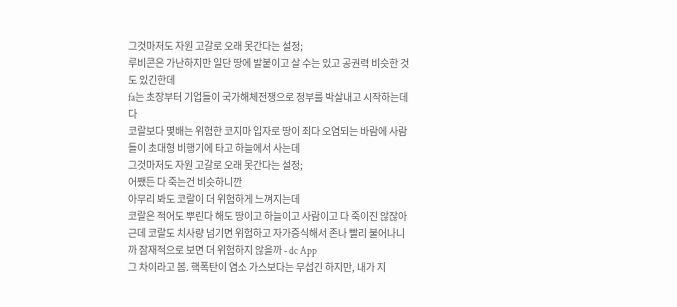그것마저도 자원 고갈로 오래 못간다는 설정;
루비콘은 가난하지만 일단 땅에 발붙이고 살 수는 있고 공권력 비슷한 것도 있긴한데
fa는 초장부터 기업들이 국가해체전쟁으로 정부를 박살내고 시작하는데다
코랄보다 몇배는 위험한 코지마 입자로 땅이 죄다 오염되는 바람에 사람들이 초대형 비행기에 타고 하늘에서 사는데
그것마저도 자원 고갈로 오래 못간다는 설정;
어쨌든 다 죽는건 비슷하니깐
아무리 봐도 코랄이 더 위험하게 느껴지는데
코랄은 적어도 뿌린다 해도 땅이고 하늘이고 사람이고 다 죽이진 않잖아
근데 코랄도 치사량 넘기면 위험하고 자가증식해서 존나 빨리 불어나니까 잠재적으로 보면 더 위험하지 않을까 - dc App
그 차이라고 봄. 핵폭탄이 염소 가스보다는 무섭긴 하지만, 내가 지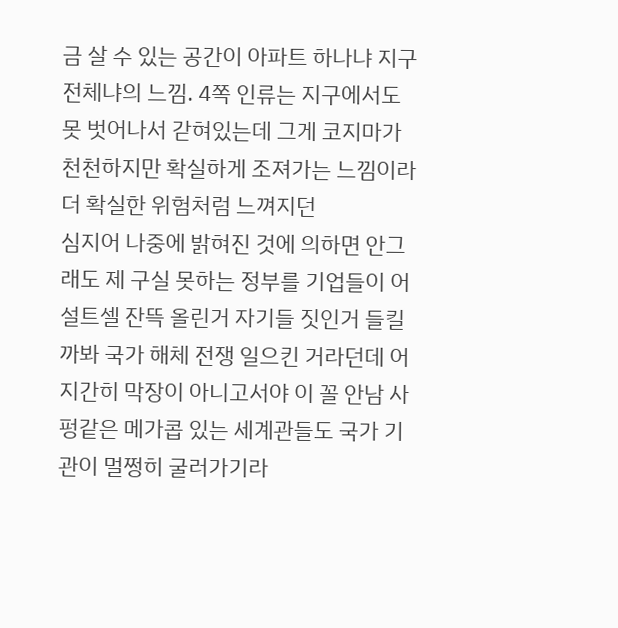금 살 수 있는 공간이 아파트 하나냐 지구 전체냐의 느낌. 4쪽 인류는 지구에서도 못 벗어나서 갇혀있는데 그게 코지마가 천천하지만 확실하게 조져가는 느낌이라더 확실한 위험처럼 느껴지던
심지어 나중에 밝혀진 것에 의하면 안그래도 제 구실 못하는 정부를 기업들이 어설트셀 잔뜩 올린거 자기들 짓인거 들킬까봐 국가 해체 전쟁 일으킨 거라던데 어지간히 막장이 아니고서야 이 꼴 안남 사펑같은 메가콥 있는 세계관들도 국가 기관이 멀쩡히 굴러가기라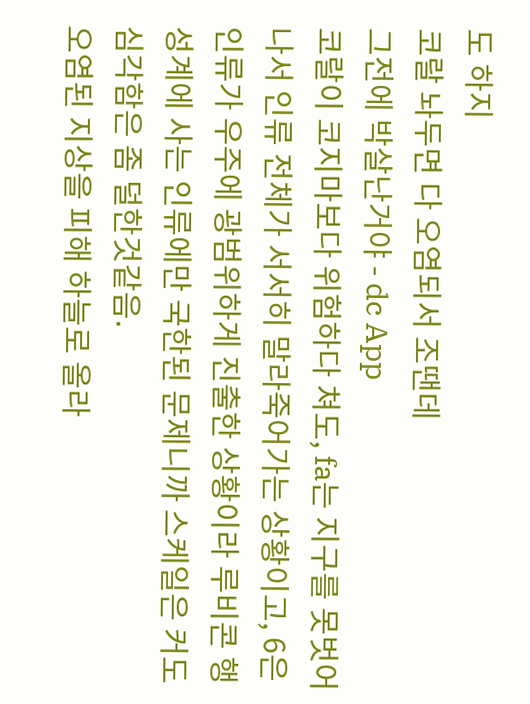도 하지
코랄 놔두면 다 오염되서 조땐데
그전에 박살난거야 - dc App
코랄이 코지마보다 위험하다 쳐도, fa는 지구를 못벗어나서 인류 전체가 서서히 말라죽어가는 상황이고, 6은 인류가 우주에 광범위하게 진출한 상황이라 루비콘 행성계에 사는 인류에만 국한된 문제니까 스케일은 커도 심각함은 좀 덜한것같음.
오염된 지상을 피해 하늘로 올라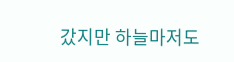갔지만 하늘마저도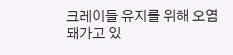크레이들 유지를 위해 오염 돼가고 있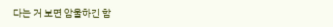다는 거 보면 암울하긴 함